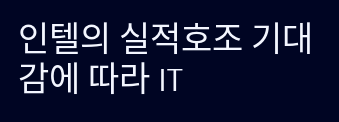인텔의 실적호조 기대감에 따라 IT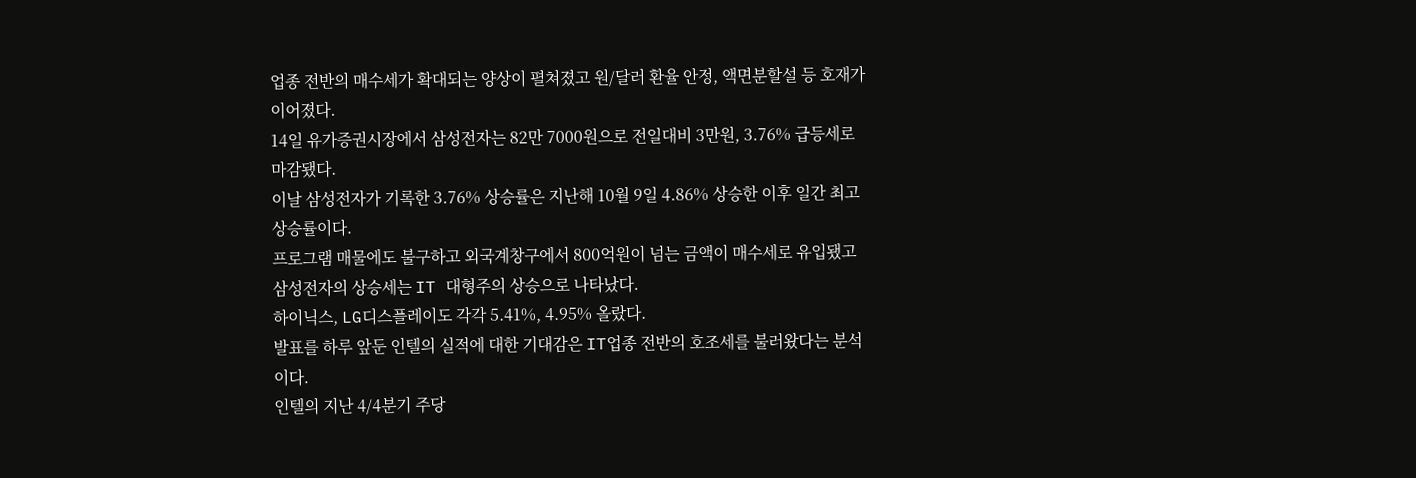업종 전반의 매수세가 확대되는 양상이 펼쳐졌고 원/달러 환율 안정, 액면분할설 등 호재가 이어졌다.
14일 유가증권시장에서 삼성전자는 82만 7000원으로 전일대비 3만원, 3.76% 급등세로 마감됐다.
이날 삼성전자가 기록한 3.76% 상승률은 지난해 10월 9일 4.86% 상승한 이후 일간 최고 상승률이다.
프로그램 매물에도 불구하고 외국계창구에서 800억원이 넘는 금액이 매수세로 유입됐고 삼성전자의 상승세는 IT 대형주의 상승으로 나타났다.
하이닉스, LG디스플레이도 각각 5.41%, 4.95% 올랐다.
발표를 하루 앞둔 인텔의 실적에 대한 기대감은 IT업종 전반의 호조세를 불러왔다는 분석이다.
인텔의 지난 4/4분기 주당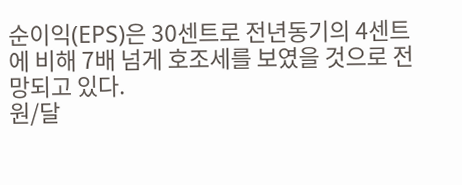순이익(EPS)은 30센트로 전년동기의 4센트에 비해 7배 넘게 호조세를 보였을 것으로 전망되고 있다.
원/달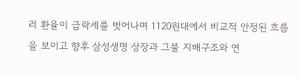러 환율이 급락세를 벗어나며 1120원대에서 비교적 안정된 흐름을 보이고 향후 삼성생명 상장과 그불 지배구조와 연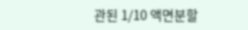관된 1/10 액면분할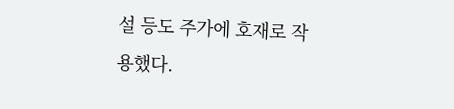설 등도 주가에 호재로 작용했다.